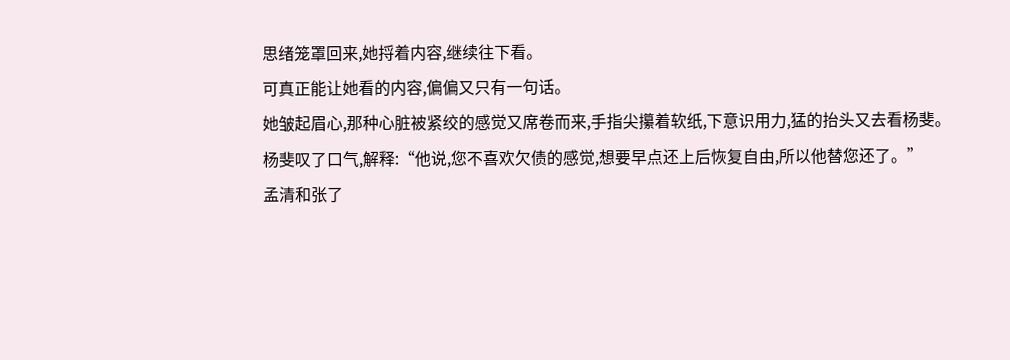思绪笼罩回来,她捋着内容,继续往下看。
可真正能让她看的内容,偏偏又只有一句话。
她皱起眉心,那种心脏被紧绞的感觉又席卷而来,手指尖攥着软纸,下意识用力,猛的抬头又去看杨斐。
杨斐叹了口气,解释:“他说,您不喜欢欠债的感觉,想要早点还上后恢复自由,所以他替您还了。”
孟清和张了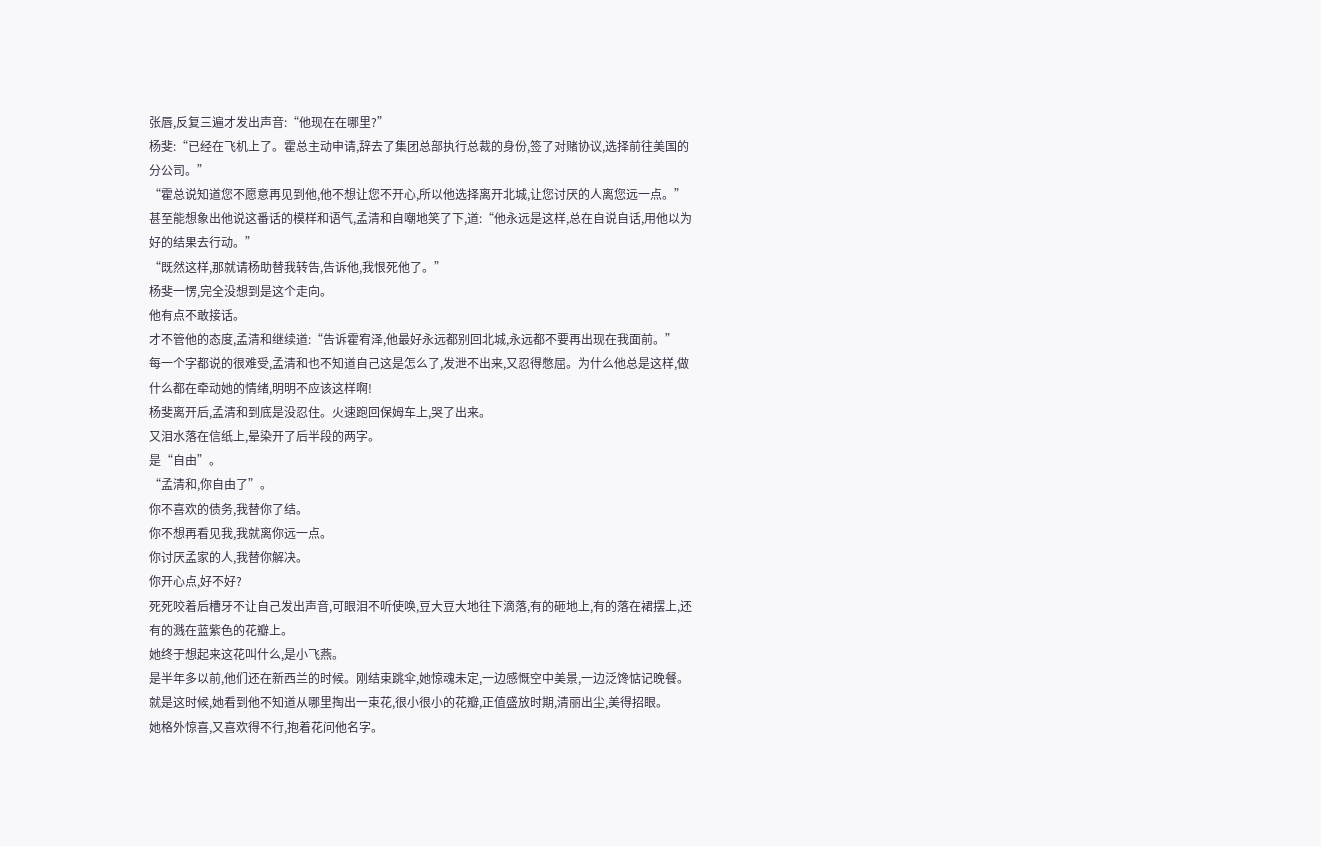张唇,反复三遍才发出声音:“他现在在哪里?”
杨斐:“已经在飞机上了。霍总主动申请,辞去了集团总部执行总裁的身份,签了对赌协议,选择前往美国的分公司。”
“霍总说知道您不愿意再见到他,他不想让您不开心,所以他选择离开北城,让您讨厌的人离您远一点。”
甚至能想象出他说这番话的模样和语气,孟清和自嘲地笑了下,道:“他永远是这样,总在自说自话,用他以为好的结果去行动。”
“既然这样,那就请杨助替我转告,告诉他,我恨死他了。”
杨斐一愣,完全没想到是这个走向。
他有点不敢接话。
才不管他的态度,孟清和继续道:“告诉霍宥泽,他最好永远都别回北城,永远都不要再出现在我面前。”
每一个字都说的很难受,孟清和也不知道自己这是怎么了,发泄不出来,又忍得憋屈。为什么他总是这样,做什么都在牵动她的情绪,明明不应该这样啊!
杨斐离开后,孟清和到底是没忍住。火速跑回保姆车上,哭了出来。
又泪水落在信纸上,晕染开了后半段的两字。
是“自由”。
“孟清和,你自由了”。
你不喜欢的债务,我替你了结。
你不想再看见我,我就离你远一点。
你讨厌孟家的人,我替你解决。
你开心点,好不好?
死死咬着后槽牙不让自己发出声音,可眼泪不听使唤,豆大豆大地往下滴落,有的砸地上,有的落在裙摆上,还有的溅在蓝紫色的花瓣上。
她终于想起来这花叫什么,是小飞燕。
是半年多以前,他们还在新西兰的时候。刚结束跳伞,她惊魂未定,一边感慨空中美景,一边泛馋惦记晚餐。
就是这时候,她看到他不知道从哪里掏出一束花,很小很小的花瓣,正值盛放时期,清丽出尘,美得招眼。
她格外惊喜,又喜欢得不行,抱着花问他名字。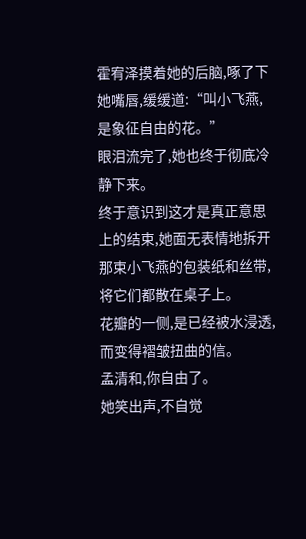霍宥泽摸着她的后脑,啄了下她嘴唇,缓缓道:“叫小飞燕,是象征自由的花。”
眼泪流完了,她也终于彻底冷静下来。
终于意识到这才是真正意思上的结束,她面无表情地拆开那束小飞燕的包装纸和丝带,将它们都散在桌子上。
花瓣的一侧,是已经被水浸透,而变得褶皱扭曲的信。
孟清和,你自由了。
她笑出声,不自觉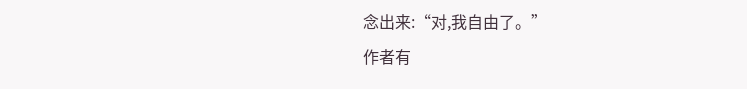念出来:“对,我自由了。”
作者有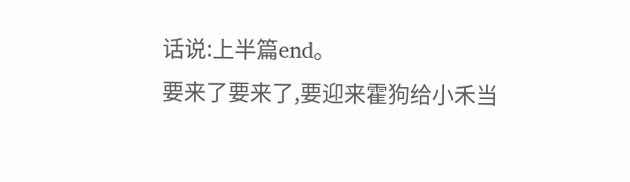话说:上半篇end。
要来了要来了,要迎来霍狗给小禾当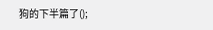狗的下半篇了();